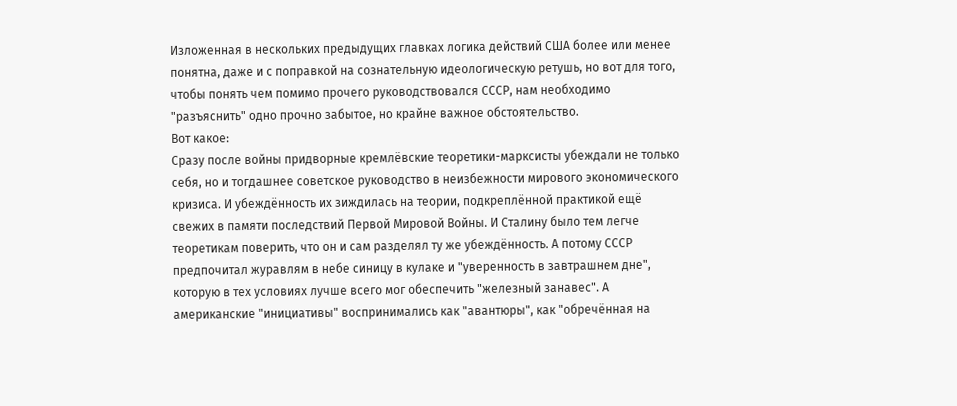Изложенная в нескольких предыдущих главках логика действий США более или менее понятна, даже и с поправкой на сознательную идеологическую ретушь, но вот для того, чтобы понять чем помимо прочего руководствовался СССР, нам необходимо "разъяснить" одно прочно забытое, но крайне важное обстоятельство.
Вот какое:
Сразу после войны придворные кремлёвские теоретики-марксисты убеждали не только себя, но и тогдашнее советское руководство в неизбежности мирового экономического кризиса. И убеждённость их зиждилась на теории, подкреплённой практикой ещё свежих в памяти последствий Первой Мировой Войны. И Сталину было тем легче теоретикам поверить, что он и сам разделял ту же убеждённость. А потому СССР предпочитал журавлям в небе синицу в кулаке и "уверенность в завтрашнем дне", которую в тех условиях лучше всего мог обеспечить "железный занавес". А американские "инициативы" воспринимались как "авантюры", как "обречённая на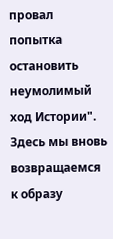провал попытка остановить неумолимый ход Истории".
Здесь мы вновь возвращаемся к образу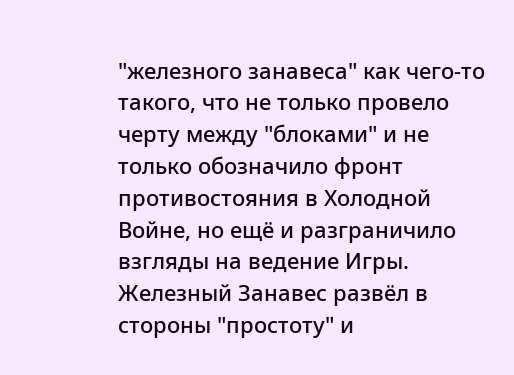"железного занавеса" как чего-то такого, что не только провело черту между "блоками" и не только обозначило фронт противостояния в Холодной Войне, но ещё и разграничило взгляды на ведение Игры. Железный Занавес развёл в стороны "простоту" и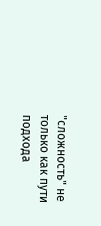"сложность" не только как пути подхода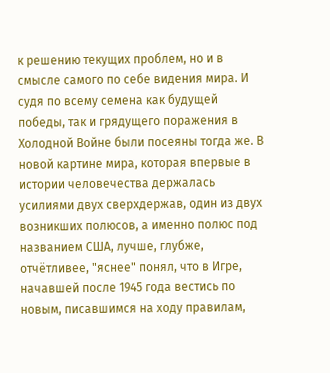к решению текущих проблем, но и в смысле самого по себе видения мира. И судя по всему семена как будущей победы, так и грядущего поражения в Холодной Войне были посеяны тогда же. В новой картине мира, которая впервые в истории человечества держалась усилиями двух сверхдержав, один из двух возникших полюсов, а именно полюс под названием США, лучше, глубже, отчётливее, "яснее" понял, что в Игре, начавшей после 1945 года вестись по новым, писавшимся на ходу правилам,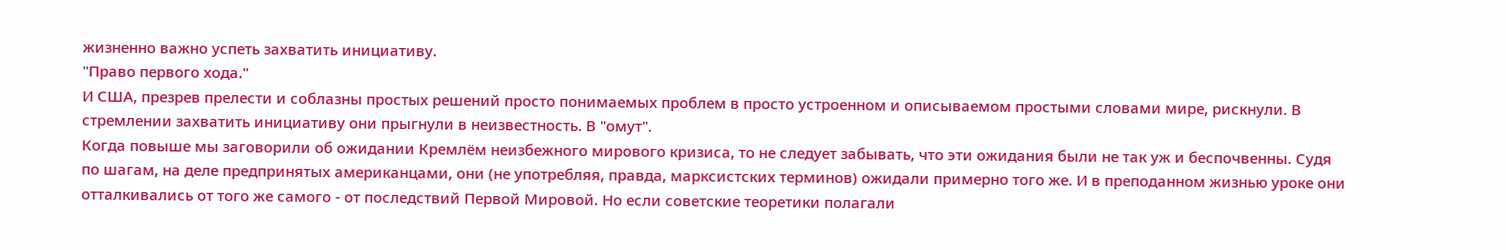жизненно важно успеть захватить инициативу.
"Право первого хода."
И США, презрев прелести и соблазны простых решений просто понимаемых проблем в просто устроенном и описываемом простыми словами мире, рискнули. В стремлении захватить инициативу они прыгнули в неизвестность. В "омут".
Когда повыше мы заговорили об ожидании Кремлём неизбежного мирового кризиса, то не следует забывать, что эти ожидания были не так уж и беспочвенны. Судя по шагам, на деле предпринятых американцами, они (не употребляя, правда, марксистских терминов) ожидали примерно того же. И в преподанном жизнью уроке они отталкивались от того же самого - от последствий Первой Мировой. Но если советские теоретики полагали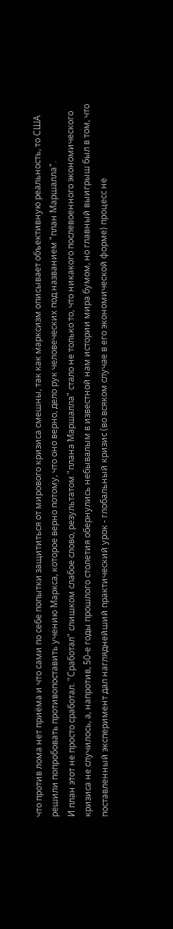что против лома нет приёма и что сами по себе попытки защититься от мирового кризиса смешны, так как марксизм описывает объективную реальность, то США решили попробовать противопоставить учению Маркса, которое верно потому, что оно верно, дело рук человеческих под названием "план Маршалла".
И план этот не просто сработал. "Сработал" слишком слабое слово, результатом "плана Маршалла" стало не только то, что никакого послевоенного экономического кризиса не случилось, а, напротив, 50-е годы прошлого столетия обернулись небывалым в известной нам истории мира бумом, но главный выигрыш был в том, что поставленный эксперимент дал нагляднейший практический урок - глобальный кризис (во всяком случае в его экономической форме) процесс не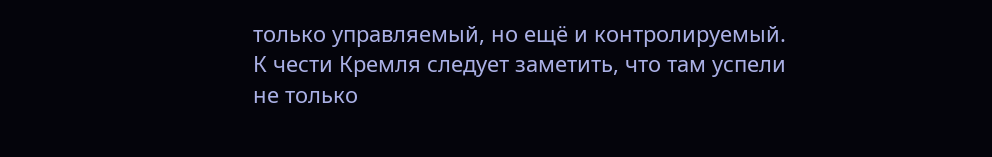только управляемый, но ещё и контролируемый.
К чести Кремля следует заметить, что там успели не только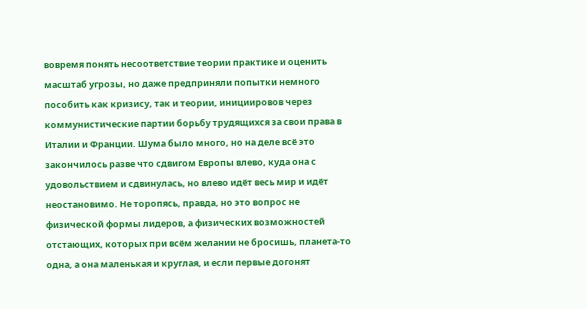вовремя понять несоответствие теории практике и оценить масштаб угрозы, но даже предприняли попытки немного пособить как кризису, так и теории, инициировов через коммунистические партии борьбу трудящихся за свои права в Италии и Франции. Шума было много, но на деле всё это закончилось разве что сдвигом Европы влево, куда она с удовольствием и сдвинулась, но влево идёт весь мир и идёт неостановимо. Не торопясь, правда, но это вопрос не физической формы лидеров, а физических возможностей отстающих, которых при всём желании не бросишь, планета-то одна, а она маленькая и круглая, и если первые догонят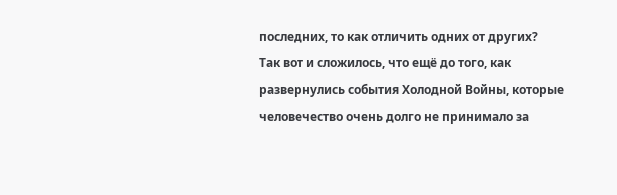последних, то как отличить одних от других?
Так вот и сложилось, что ещё до того, как развернулись события Холодной Войны, которые человечество очень долго не принимало за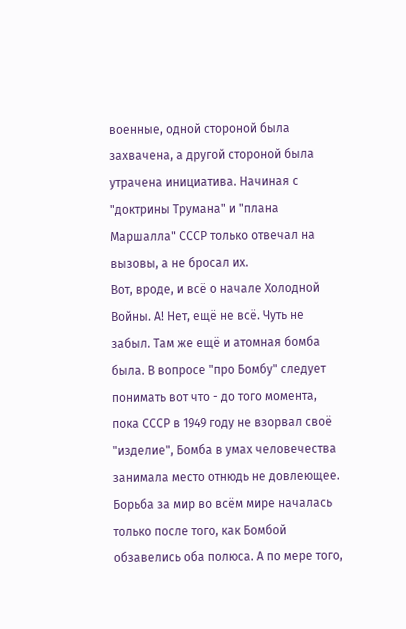военные, одной стороной была захвачена, а другой стороной была утрачена инициатива. Начиная с "доктрины Трумана" и "плана Маршалла" СССР только отвечал на вызовы, а не бросал их.
Вот, вроде, и всё о начале Холодной Войны. А! Нет, ещё не всё. Чуть не забыл. Там же ещё и атомная бомба была. В вопросе "про Бомбу" следует понимать вот что - до того момента, пока СССР в 1949 году не взорвал своё "изделие", Бомба в умах человечества занимала место отнюдь не довлеющее. Борьба за мир во всём мире началась только после того, как Бомбой обзавелись оба полюса. А по мере того,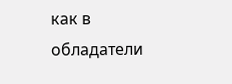как в обладатели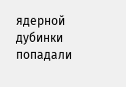ядерной дубинки попадали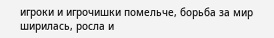игроки и игрочишки помельче, борьба за мир ширилась, росла и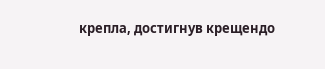крепла, достигнув крещендо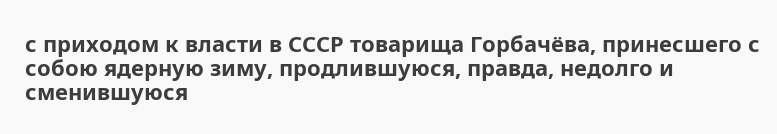с приходом к власти в СССР товарища Горбачёва, принесшего с собою ядерную зиму, продлившуюся, правда, недолго и сменившуюся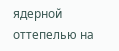ядерной оттепелью на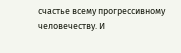счастье всему прогрессивному человечеству. И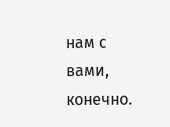нам с вами, конечно.